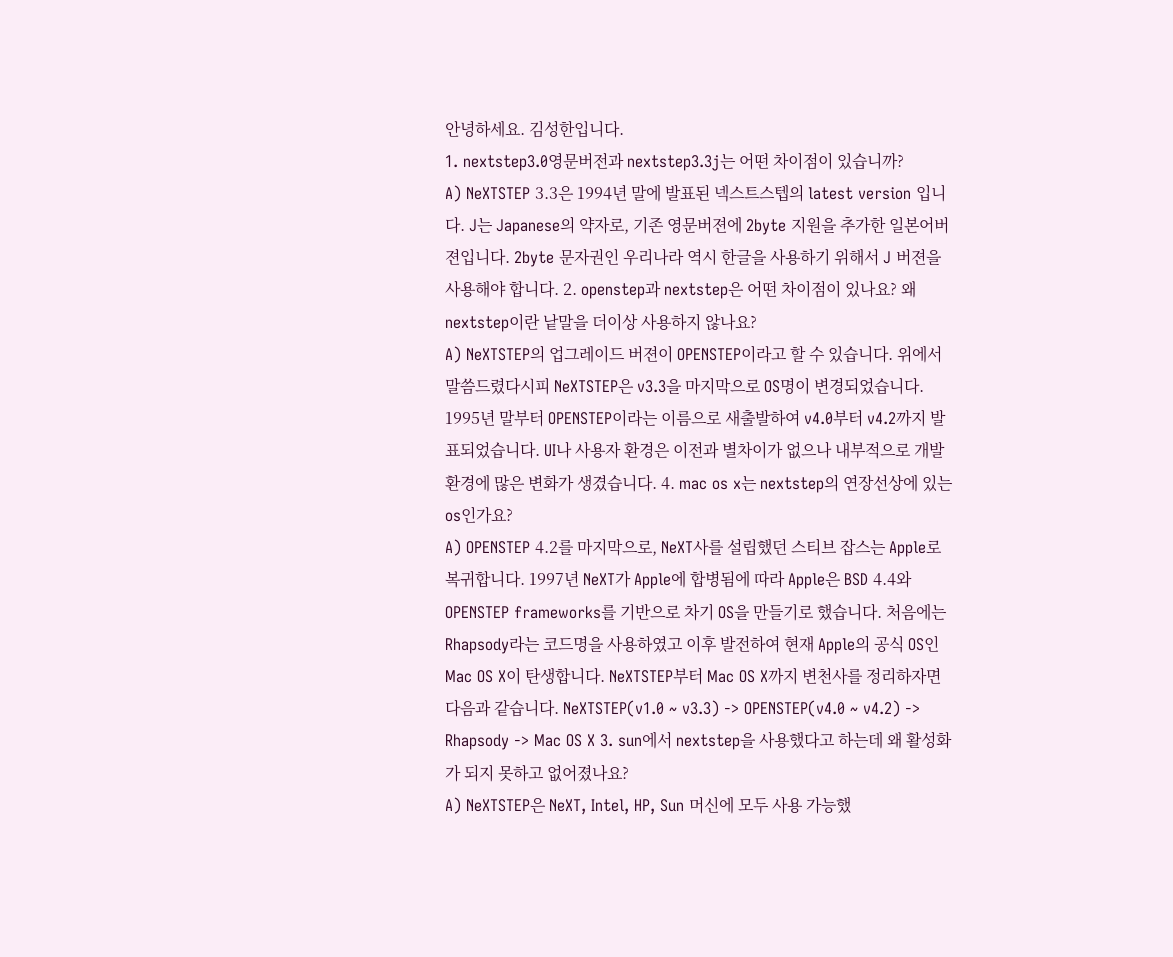안녕하세요. 김성한입니다.
1. nextstep3.0영문버전과 nextstep3.3j는 어떤 차이점이 있습니까?
A) NeXTSTEP 3.3은 1994년 말에 발표된 넥스트스텝의 latest version 입니다. J는 Japanese의 약자로, 기존 영문버젼에 2byte 지원을 추가한 일본어버젼입니다. 2byte 문자권인 우리나라 역시 한글을 사용하기 위해서 J 버젼을 사용해야 합니다. 2. openstep과 nextstep은 어떤 차이점이 있나요? 왜 nextstep이란 낱말을 더이상 사용하지 않나요?
A) NeXTSTEP의 업그레이드 버젼이 OPENSTEP이라고 할 수 있습니다. 위에서 말씀드렸다시피 NeXTSTEP은 v3.3을 마지막으로 OS명이 변경되었습니다. 1995년 말부터 OPENSTEP이라는 이름으로 새출발하여 v4.0부터 v4.2까지 발표되었습니다. UI나 사용자 환경은 이전과 별차이가 없으나 내부적으로 개발환경에 많은 변화가 생겼습니다. 4. mac os x는 nextstep의 연장선상에 있는 os인가요?
A) OPENSTEP 4.2를 마지막으로, NeXT사를 설립했던 스티브 잡스는 Apple로 복귀합니다. 1997년 NeXT가 Apple에 합병됨에 따라 Apple은 BSD 4.4와 OPENSTEP frameworks를 기반으로 차기 OS을 만들기로 했습니다. 처음에는 Rhapsody라는 코드명을 사용하였고 이후 발전하여 현재 Apple의 공식 OS인 Mac OS X이 탄생합니다. NeXTSTEP부터 Mac OS X까지 변천사를 정리하자면 다음과 같습니다. NeXTSTEP(v1.0 ~ v3.3) -> OPENSTEP(v4.0 ~ v4.2) -> Rhapsody -> Mac OS X 3. sun에서 nextstep을 사용했다고 하는데 왜 활성화가 되지 못하고 없어졌나요?
A) NeXTSTEP은 NeXT, Intel, HP, Sun 머신에 모두 사용 가능했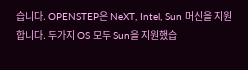습니다. OPENSTEP은 NeXT, Intel, Sun 머신을 지원합니다. 두가지 OS 모두 Sun을 지원했습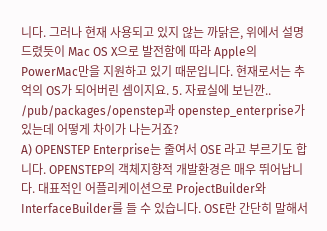니다. 그러나 현재 사용되고 있지 않는 까닭은, 위에서 설명드렸듯이 Mac OS X으로 발전함에 따라 Apple의 PowerMac만을 지원하고 있기 때문입니다. 현재로서는 추억의 OS가 되어버린 셈이지요. 5. 자료실에 보닌깐.. /pub/packages/openstep과 openstep_enterprise가 있는데 어떻게 차이가 나는거죠?
A) OPENSTEP Enterprise는 줄여서 OSE 라고 부르기도 합니다. OPENSTEP의 객체지향적 개발환경은 매우 뛰어납니다. 대표적인 어플리케이션으로 ProjectBuilder와 InterfaceBuilder를 들 수 있습니다. OSE란 간단히 말해서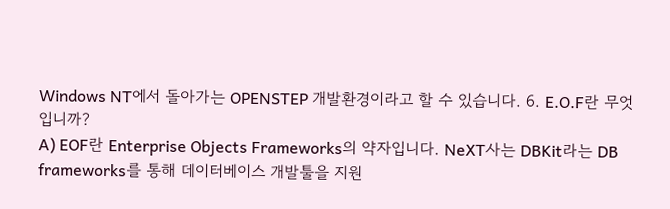Windows NT에서 돌아가는 OPENSTEP 개발환경이라고 할 수 있습니다. 6. E.O.F란 무엇입니까?
A) EOF란 Enterprise Objects Frameworks의 약자입니다. NeXT사는 DBKit라는 DB frameworks를 통해 데이터베이스 개발툴을 지원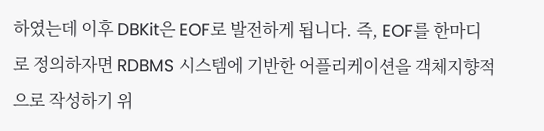하였는데 이후 DBKit은 EOF로 발전하게 됩니다. 즉, EOF를 한마디로 정의하자면 RDBMS 시스템에 기반한 어플리케이션을 객체지향적으로 작성하기 위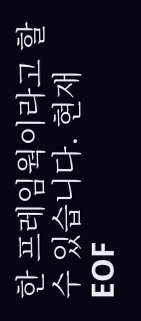한 프레임웍이라고 할 수 있습니다. 현재 EOF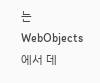는 WebObjects에서 데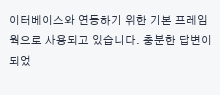이터베이스와 연동하기 위한 기본 프레임웍으로 사용되고 있습니다. 충분한 답변이 되었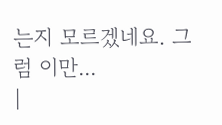는지 모르겠네요. 그럼 이만...
|